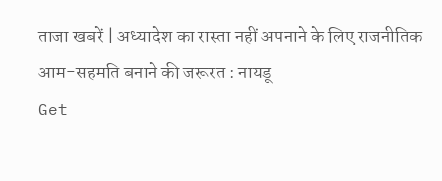ताजा खबरें | अध्यादेश का रास्ता नहीं अपनाने के लिए राजनीतिक आम-सहमति बनाने की जरूरत : नायडू
Get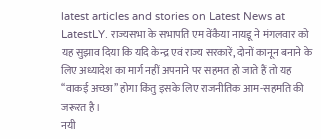latest articles and stories on Latest News at LatestLY. राज्यसभा के सभापति एम वेंकैया नायडू ने मंगलवार को यह सुझाव दिया कि यदि केन्द्र एवं राज्य सरकारें, दोनों कानून बनाने के लिए अध्यादेश का मार्ग नहीं अपनाने पर सहमत हो जाते हैं तो यह ‘‘वाकई अच्छा’’ होगा किंतु इसके लिए राजनीतिक आम-सहमति की जरूरत है।
नयी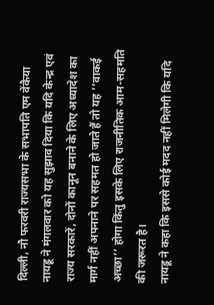दिल्ली, नौ फरवरी राज्यसभा के सभापति एम वेंकैया नायडू ने मंगलवार को यह सुझाव दिया कि यदि केन्द्र एवं राज्य सरकारें, दोनों कानून बनाने के लिए अध्यादेश का मार्ग नहीं अपनाने पर सहमत हो जाते हैं तो यह ‘‘वाकई अच्छा’’ होगा किंतु इसके लिए राजनीतिक आम-सहमति की जरूरत है।
नायडू ने कहा कि इससे कोई मदद नहीं मिलेगी कि यदि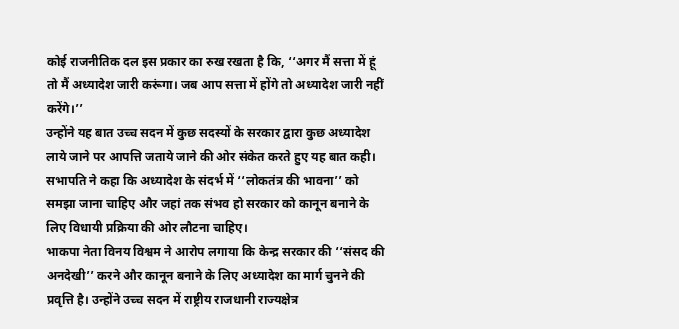कोई राजनीतिक दल इस प्रकार का रुख रखता है कि, ‘‘अगर मैं सत्ता में हूं तो मैं अध्यादेश जारी करूंगा। जब आप सत्ता में होंगे तो अध्यादेश जारी नहीं करेंगे।’’
उन्होंने यह बात उच्च सदन में कुछ सदस्यों के सरकार द्वारा कुछ अध्यादेश लाये जाने पर आपत्ति जताये जाने की ओर संकेत करते हुए यह बात कही।
सभापति ने कहा कि अध्यादेश के संदर्भ में ‘‘लोकतंत्र की भावना’’ को समझा जाना चाहिए और जहां तक संभव हो सरकार को कानून बनाने के लिए विधायी प्रक्रिया की ओर लौटना चाहिए।
भाकपा नेता विनय विश्वम ने आरोप लगाया कि केन्द्र सरकार की ‘‘संसद की अनदेखी’’ करने और कानून बनाने के लिए अध्यादेश का मार्ग चुनने की प्रवृत्ति है। उन्होंने उच्च सदन में राष्ट्रीय राजधानी राज्यक्षेत्र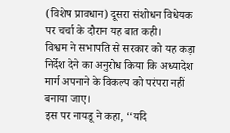(विशेष प्रावधान) दूसरा संशोधन विधेयक पर चर्चा के दौरान यह बात कही।
विश्वम ने सभापति से सरकार को यह कड़ा निर्देश देने का अनुरोध किया कि अध्यादेश मार्ग अपनाने के विकल्प को परंपरा नहीं बनाया जाए।
इस पर नायडू ने कहा, ‘‘यदि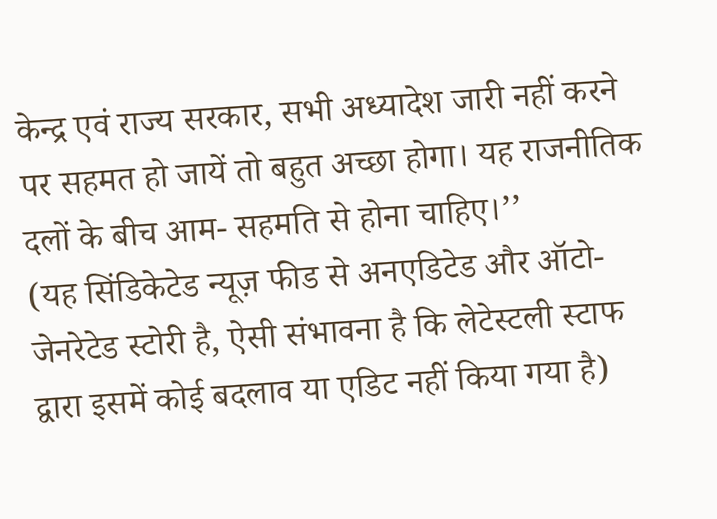केन्द्र एवं राज्य सरकार, सभी अध्यादेश जारी नहीं करने पर सहमत हो जायें तो बहुत अच्छा होगा। यह राजनीतिक दलों के बीच आम- सहमति से होना चाहिए।’’
(यह सिंडिकेटेड न्यूज़ फीड से अनएडिटेड और ऑटो-जेनरेटेड स्टोरी है, ऐसी संभावना है कि लेटेस्टली स्टाफ द्वारा इसमें कोई बदलाव या एडिट नहीं किया गया है)